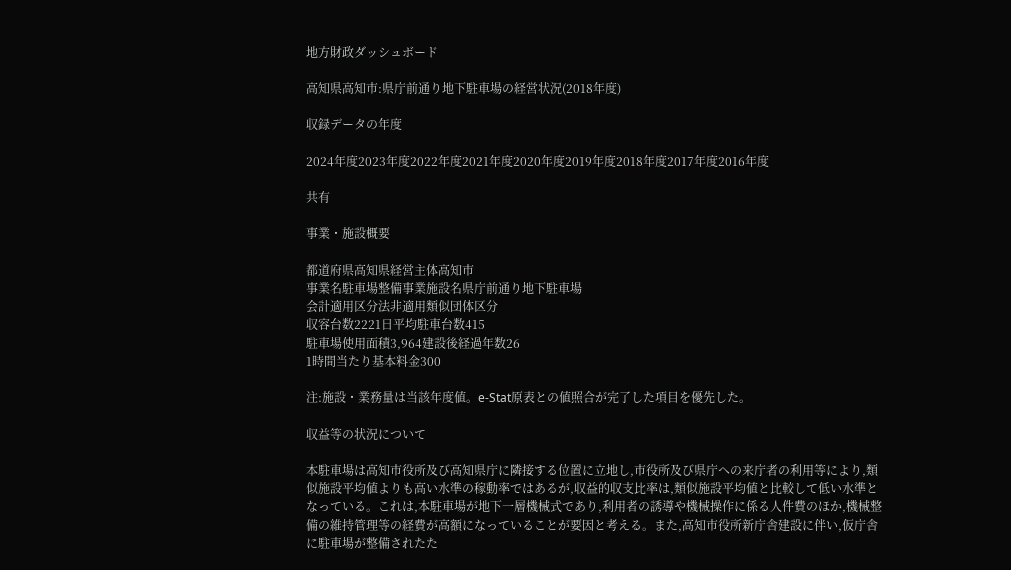地方財政ダッシュボード

高知県高知市:県庁前通り地下駐車場の経営状況(2018年度)

収録データの年度

2024年度2023年度2022年度2021年度2020年度2019年度2018年度2017年度2016年度

共有

事業・施設概要

都道府県高知県経営主体高知市
事業名駐車場整備事業施設名県庁前通り地下駐車場
会計適用区分法非適用類似団体区分
収容台数2221日平均駐車台数415
駐車場使用面積3,964建設後経過年数26
1時間当たり基本料金300

注:施設・業務量は当該年度値。e-Stat原表との値照合が完了した項目を優先した。

収益等の状況について

本駐車場は高知市役所及び高知県庁に隣接する位置に立地し,市役所及び県庁への来庁者の利用等により,類似施設平均値よりも高い水準の稼動率ではあるが,収益的収支比率は,類似施設平均値と比較して低い水準となっている。これは,本駐車場が地下一層機械式であり,利用者の誘導や機械操作に係る人件費のほか,機械整備の維持管理等の経費が高額になっていることが要因と考える。また,高知市役所新庁舎建設に伴い,仮庁舎に駐車場が整備されたた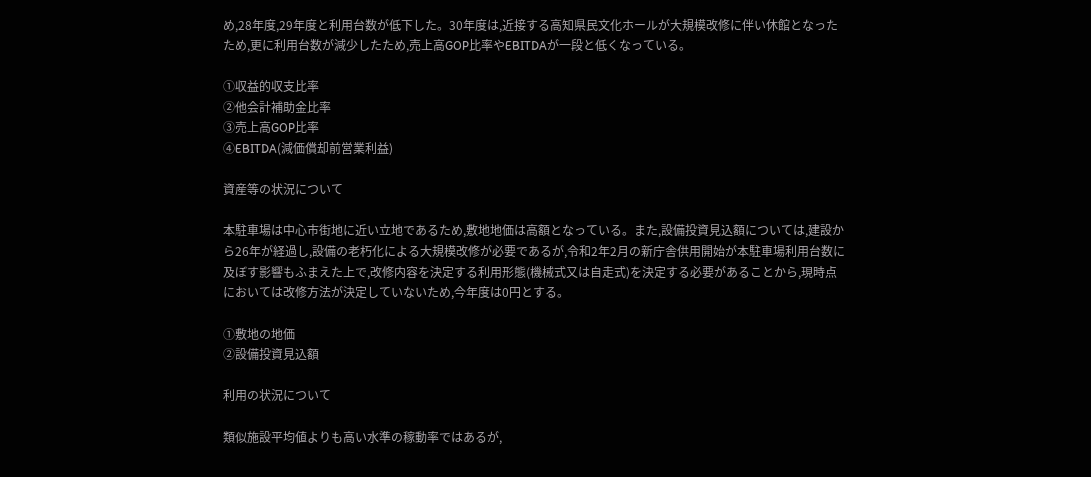め,28年度,29年度と利用台数が低下した。30年度は,近接する高知県民文化ホールが大規模改修に伴い休館となったため,更に利用台数が減少したため,売上高GOP比率やEBITDAが一段と低くなっている。

①収益的収支比率
②他会計補助金比率
③売上高GOP比率
④EBITDA(減価償却前営業利益)

資産等の状況について

本駐車場は中心市街地に近い立地であるため,敷地地価は高額となっている。また,設備投資見込額については,建設から26年が経過し,設備の老朽化による大規模改修が必要であるが,令和2年2月の新庁舎供用開始が本駐車場利用台数に及ぼす影響もふまえた上で,改修内容を決定する利用形態(機械式又は自走式)を決定する必要があることから,現時点においては改修方法が決定していないため,今年度は0円とする。

①敷地の地価
②設備投資見込額

利用の状況について

類似施設平均値よりも高い水準の稼動率ではあるが,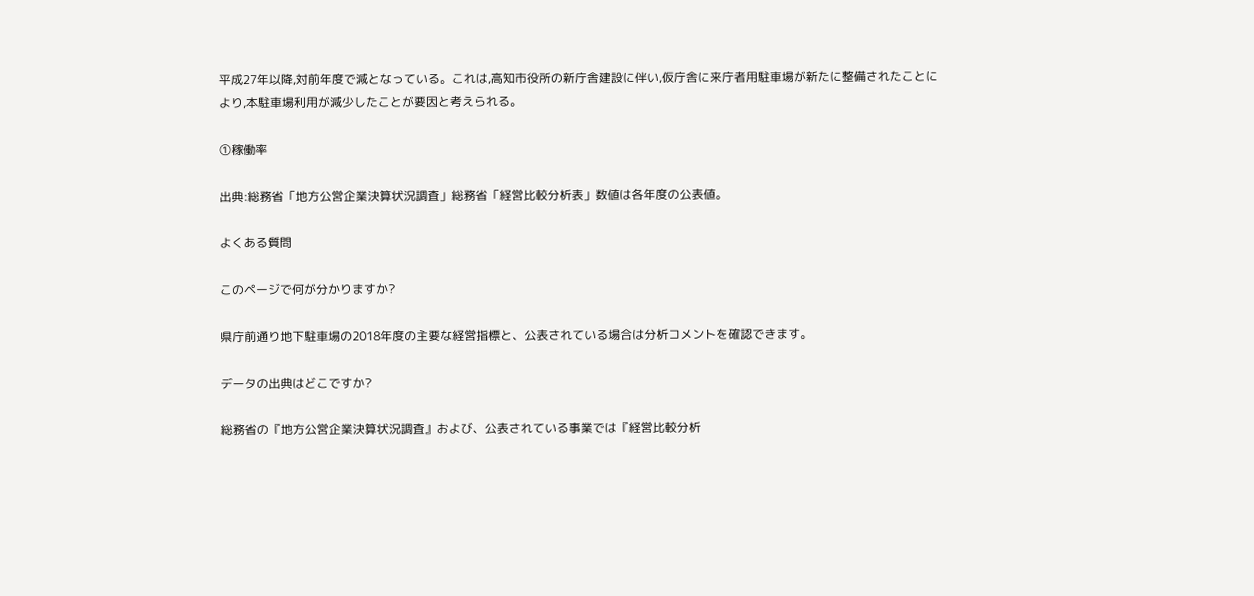平成27年以降,対前年度で減となっている。これは,高知市役所の新庁舎建設に伴い,仮庁舎に来庁者用駐車場が新たに整備されたことにより,本駐車場利用が減少したことが要因と考えられる。

①稼働率

出典:総務省「地方公営企業決算状況調査」総務省「経営比較分析表」数値は各年度の公表値。

よくある質問

このページで何が分かりますか?

県庁前通り地下駐車場の2018年度の主要な経営指標と、公表されている場合は分析コメントを確認できます。

データの出典はどこですか?

総務省の『地方公営企業決算状況調査』および、公表されている事業では『経営比較分析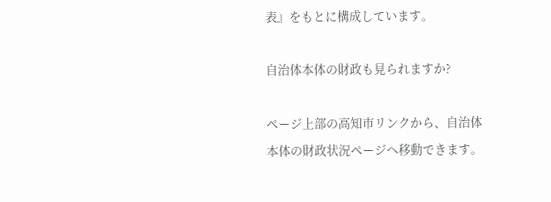表』をもとに構成しています。

自治体本体の財政も見られますか?

ページ上部の高知市リンクから、自治体本体の財政状況ページへ移動できます。